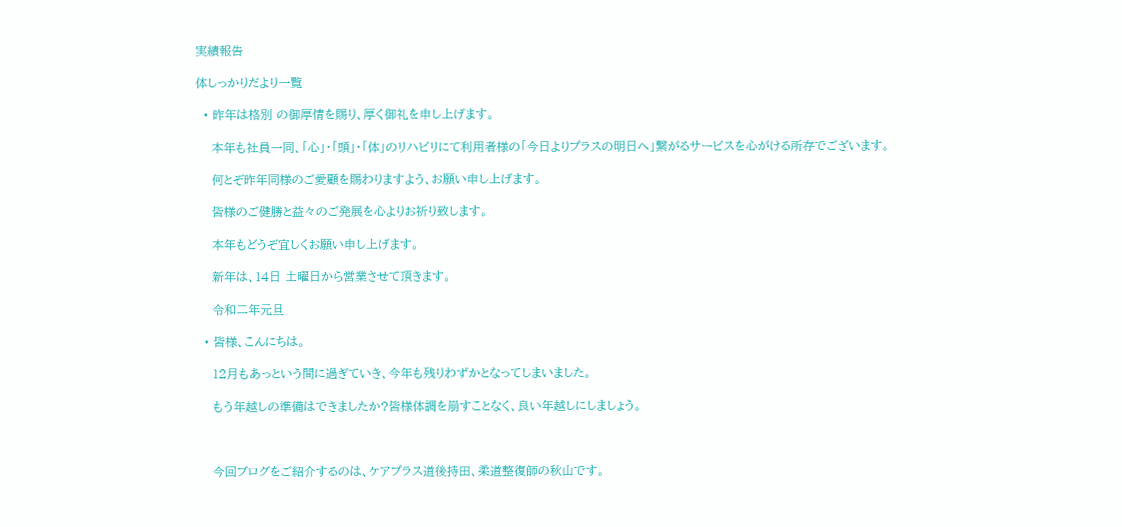実績報告

体しっかりだより一覧

  • 昨年は格別 の御厚情を賜り、厚く御礼を申し上げます。

    本年も社員一同、「心」・「頭」・「体」のリハビリにて利用者様の「今日よりプラスの明日へ」繋がるサービスを心がける所存でございます。

    何とぞ昨年同様のご愛顧を賜わりますよう、お願い申し上げます。

    皆様のご健勝と益々のご発展を心よりお祈り致します。

    本年もどうぞ宜しくお願い申し上げます。

    新年は、14日 土曜日から営業させて頂きます。

    令和二年元旦

  • 皆様、こんにちは。

    12月もあっという間に過ぎていき、今年も残りわずかとなってしまいました。

    もう年越しの準備はできましたか?皆様体調を崩すことなく、良い年越しにしましょう。



    今回ブログをご紹介するのは、ケアプラス道後持田、柔道整復師の秋山です。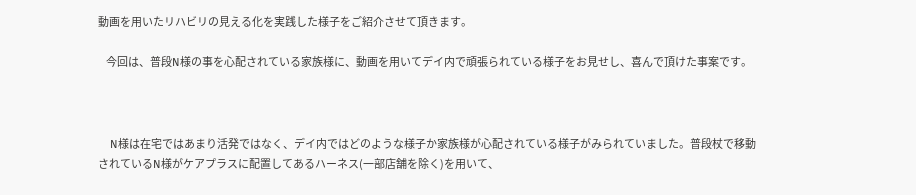動画を用いたリハビリの見える化を実践した様子をご紹介させて頂きます。

    今回は、普段N様の事を心配されている家族様に、動画を用いてデイ内で頑張られている様子をお見せし、喜んで頂けた事案です。



    N様は在宅ではあまり活発ではなく、デイ内ではどのような様子か家族様が心配されている様子がみられていました。普段杖で移動されているN様がケアプラスに配置してあるハーネス(一部店舗を除く)を用いて、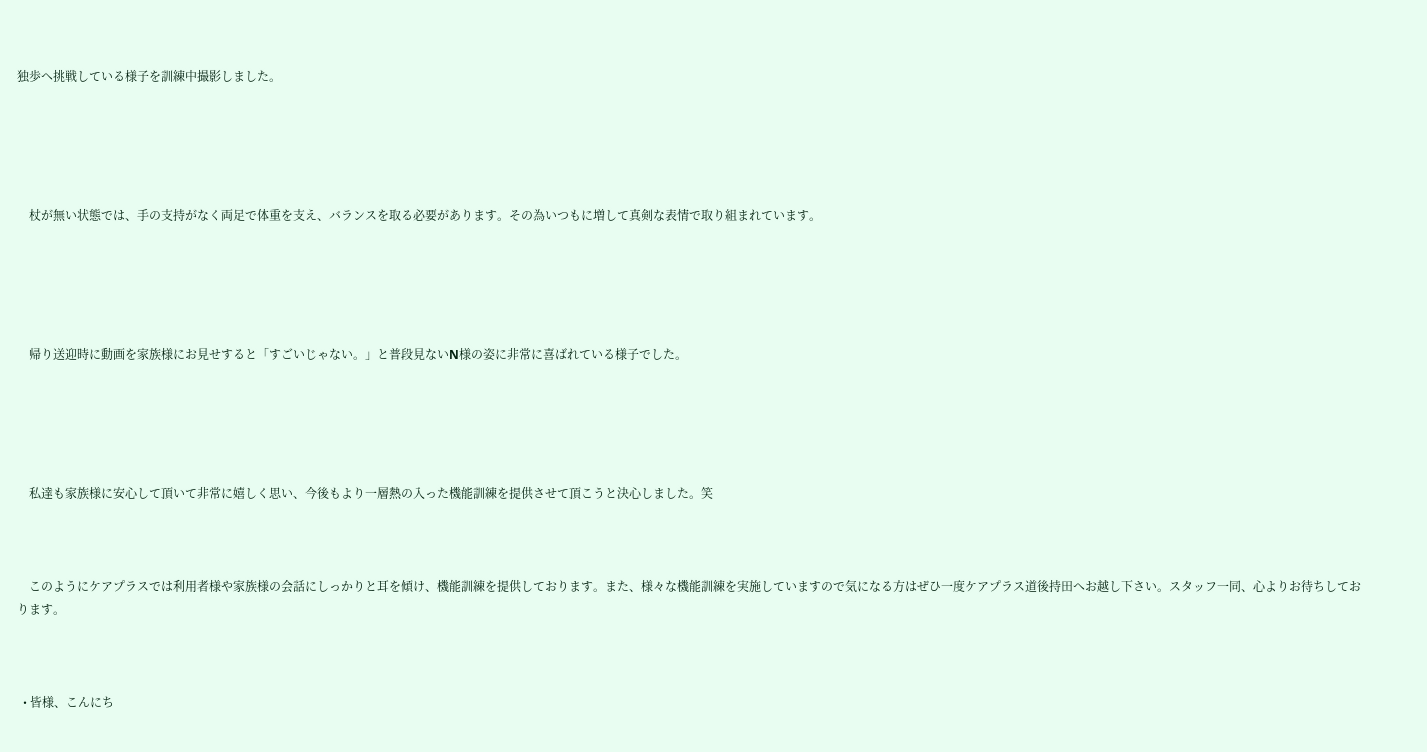独歩へ挑戦している様子を訓練中撮影しました。





    杖が無い状態では、手の支持がなく両足で体重を支え、バランスを取る必要があります。その為いつもに増して真剣な表情で取り組まれています。





    帰り送迎時に動画を家族様にお見せすると「すごいじゃない。」と普段見ないN様の姿に非常に喜ばれている様子でした。





    私達も家族様に安心して頂いて非常に嬉しく思い、今後もより一層熱の入った機能訓練を提供させて頂こうと決心しました。笑



    このようにケアプラスでは利用者様や家族様の会話にしっかりと耳を傾け、機能訓練を提供しております。また、様々な機能訓練を実施していますので気になる方はぜひ一度ケアプラス道後持田へお越し下さい。スタッフ一同、心よりお待ちしております。



  • 皆様、こんにち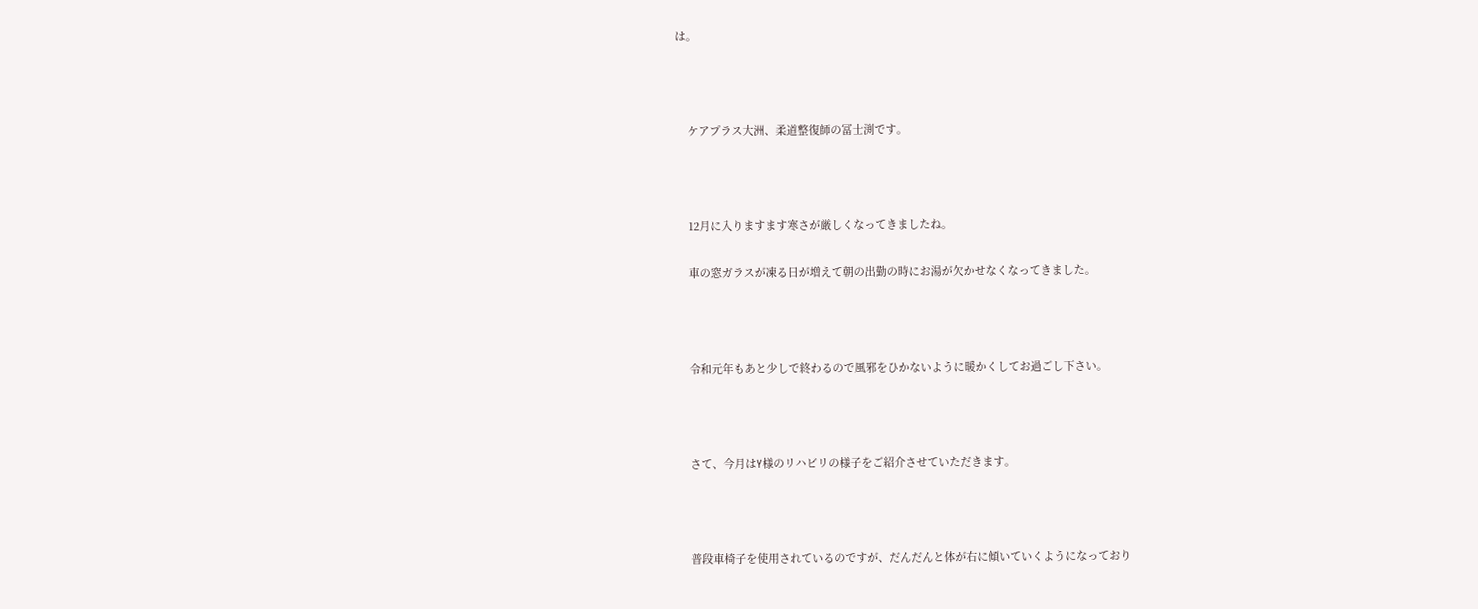は。



    ケアプラス大洲、柔道整復師の冨士渕です。



    12月に入りますます寒さが厳しくなってきましたね。

    車の窓ガラスが凍る日が増えて朝の出勤の時にお湯が欠かせなくなってきました。



    令和元年もあと少しで終わるので風邪をひかないように暖かくしてお過ごし下さい。



    さて、今月はY様のリハビリの様子をご紹介させていただきます。



    普段車椅子を使用されているのですが、だんだんと体が右に傾いていくようになっており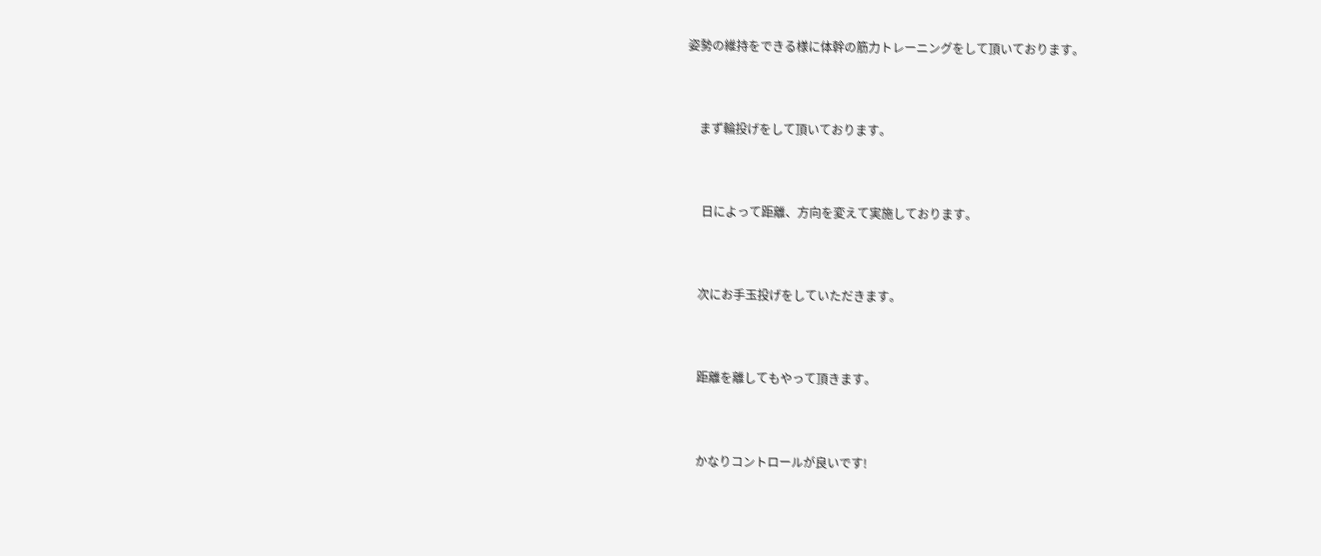姿勢の維持をできる様に体幹の筋力トレーニングをして頂いております。



    まず輪投げをして頂いております。



     日によって距離、方向を変えて実施しております。



    次にお手玉投げをしていただきます。



    距離を離してもやって頂きます。



    かなりコントロールが良いです!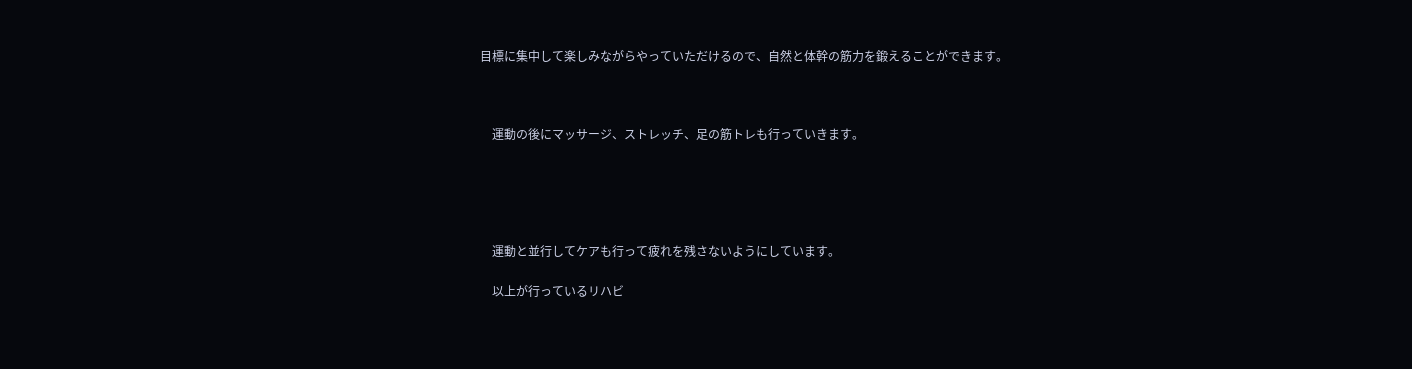目標に集中して楽しみながらやっていただけるので、自然と体幹の筋力を鍛えることができます。



    運動の後にマッサージ、ストレッチ、足の筋トレも行っていきます。





    運動と並行してケアも行って疲れを残さないようにしています。

    以上が行っているリハビ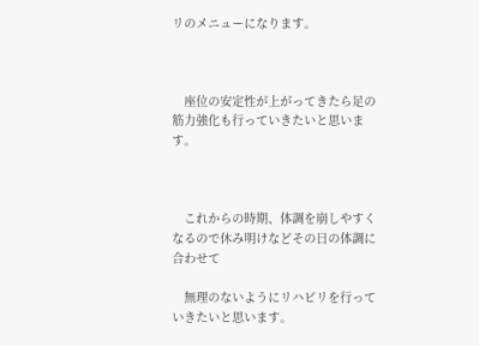リのメニューになります。



    座位の安定性が上がってきたら足の筋力強化も行っていきたいと思います。



    これからの時期、体調を崩しやすくなるので休み明けなどその日の体調に合わせて

    無理のないようにリハビリを行っていきたいと思います。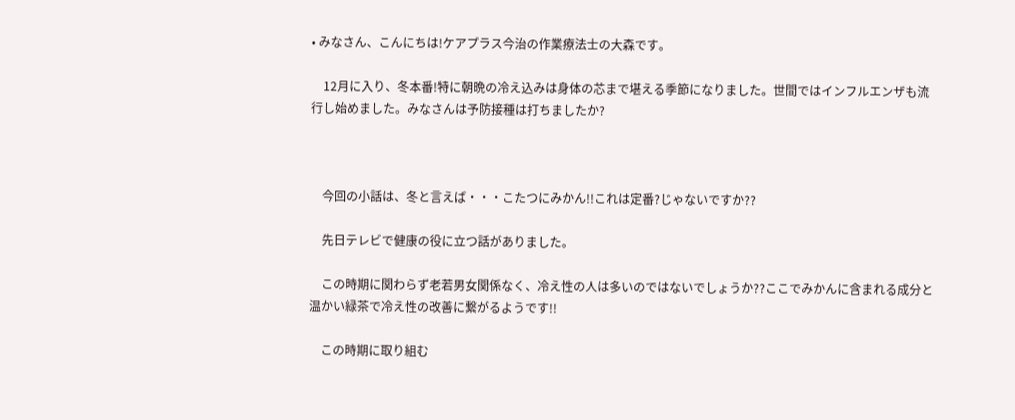• みなさん、こんにちは!ケアプラス今治の作業療法士の大森です。

    12月に入り、冬本番!特に朝晩の冷え込みは身体の芯まで堪える季節になりました。世間ではインフルエンザも流行し始めました。みなさんは予防接種は打ちましたか?



    今回の小話は、冬と言えば・・・こたつにみかん!!これは定番?じゃないですか??

    先日テレビで健康の役に立つ話がありました。

    この時期に関わらず老若男女関係なく、冷え性の人は多いのではないでしょうか??ここでみかんに含まれる成分と温かい緑茶で冷え性の改善に繋がるようです!!

    この時期に取り組む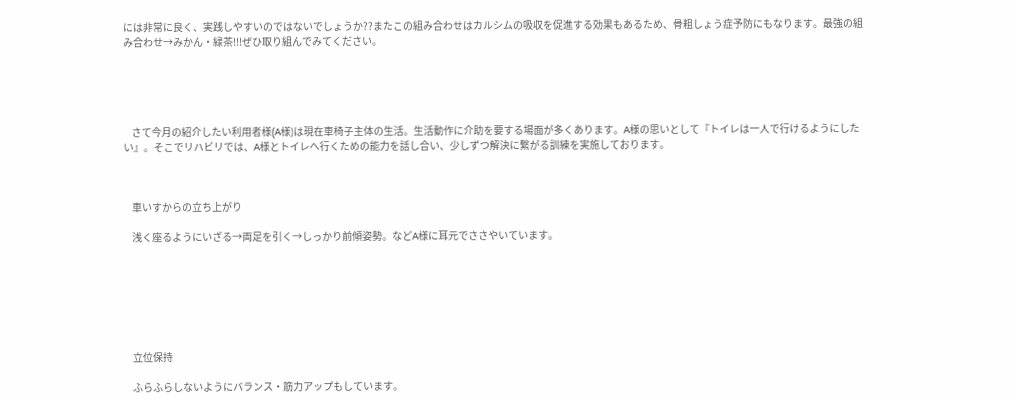には非常に良く、実践しやすいのではないでしょうか??またこの組み合わせはカルシムの吸収を促進する効果もあるため、骨粗しょう症予防にもなります。最強の組み合わせ→みかん・緑茶!!!ぜひ取り組んでみてください。





    さて今月の紹介したい利用者様(A様)は現在車椅子主体の生活。生活動作に介助を要する場面が多くあります。A様の思いとして『トイレは一人で行けるようにしたい』。そこでリハビリでは、A様とトイレへ行くための能力を話し合い、少しずつ解決に繋がる訓練を実施しております。



    車いすからの立ち上がり

    浅く座るようにいざる→両足を引く→しっかり前傾姿勢。などA様に耳元でささやいています。







    立位保持

    ふらふらしないようにバランス・筋力アップもしています。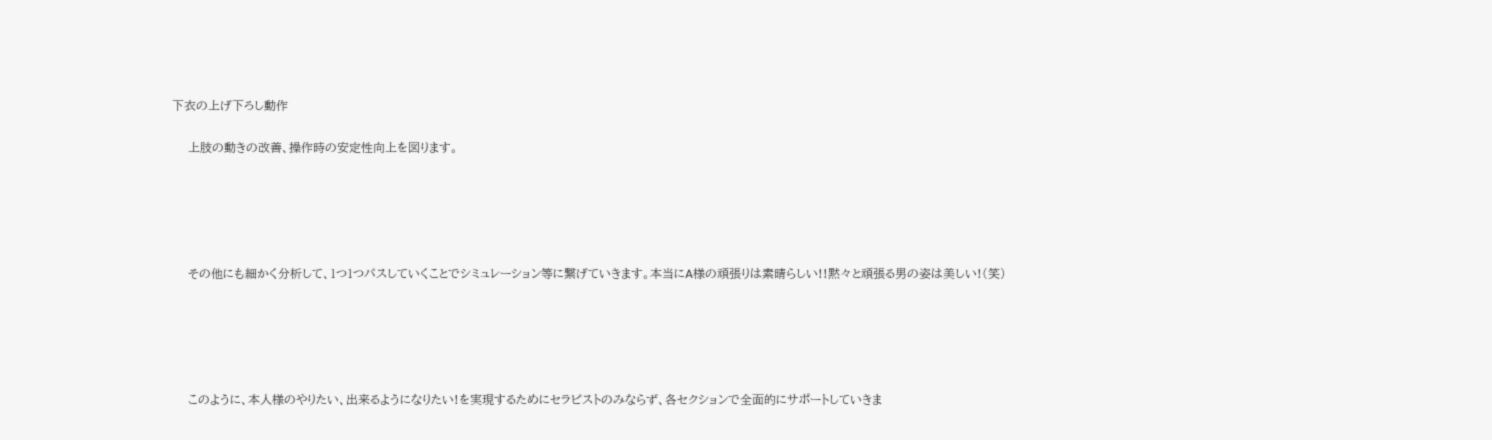下衣の上げ下ろし動作

    上肢の動きの改善、操作時の安定性向上を図ります。





    その他にも細かく分析して、1つ1つパスしていくことでシミュレーション等に繋げていきます。本当にA様の頑張りは素晴らしい!!黙々と頑張る男の姿は美しい!(笑)





    このように、本人様のやりたい、出来るようになりたい!を実現するためにセラピストのみならず、各セクションで全面的にサポートしていきま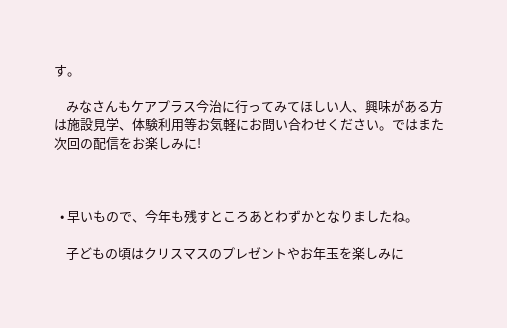す。

    みなさんもケアプラス今治に行ってみてほしい人、興味がある方は施設見学、体験利用等お気軽にお問い合わせください。ではまた次回の配信をお楽しみに!



  • 早いもので、今年も残すところあとわずかとなりましたね。

    子どもの頃はクリスマスのプレゼントやお年玉を楽しみに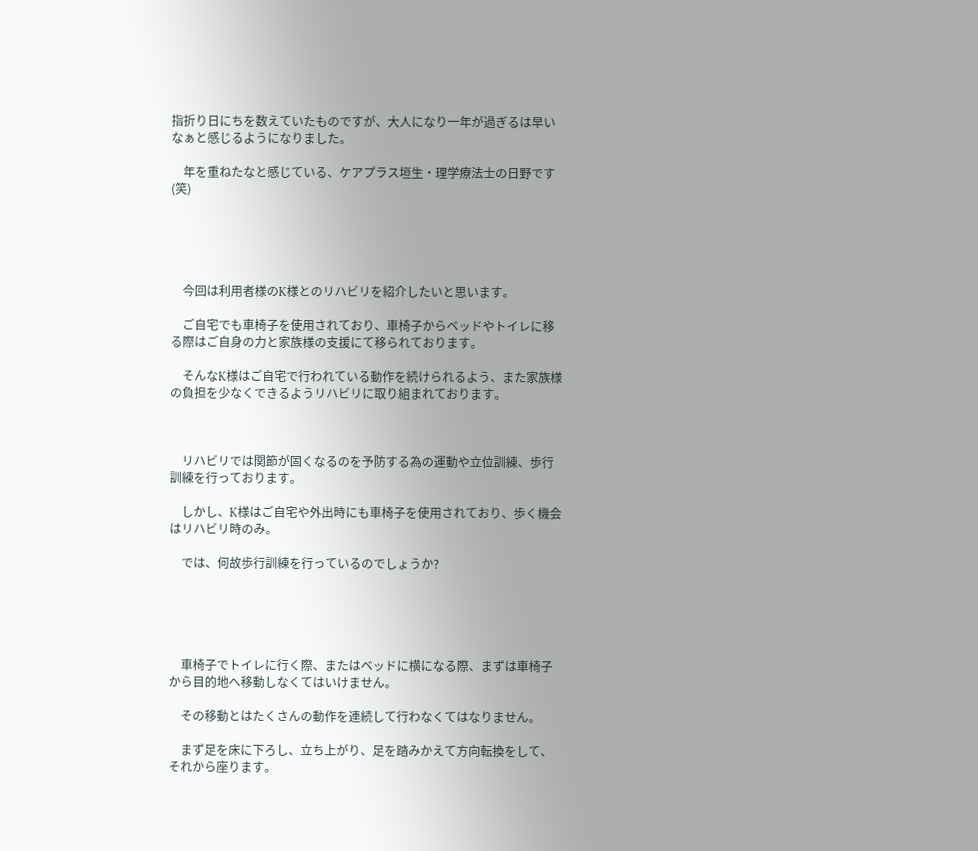指折り日にちを数えていたものですが、大人になり一年が過ぎるは早いなぁと感じるようになりました。

    年を重ねたなと感じている、ケアプラス垣生・理学療法士の日野です(笑)





    今回は利用者様のK様とのリハビリを紹介したいと思います。

    ご自宅でも車椅子を使用されており、車椅子からベッドやトイレに移る際はご自身の力と家族様の支援にて移られております。

    そんなK様はご自宅で行われている動作を続けられるよう、また家族様の負担を少なくできるようリハビリに取り組まれております。



    リハビリでは関節が固くなるのを予防する為の運動や立位訓練、歩行訓練を行っております。

    しかし、K様はご自宅や外出時にも車椅子を使用されており、歩く機会はリハビリ時のみ。

    では、何故歩行訓練を行っているのでしょうか?





    車椅子でトイレに行く際、またはベッドに横になる際、まずは車椅子から目的地へ移動しなくてはいけません。

    その移動とはたくさんの動作を連続して行わなくてはなりません。

    まず足を床に下ろし、立ち上がり、足を踏みかえて方向転換をして、それから座ります。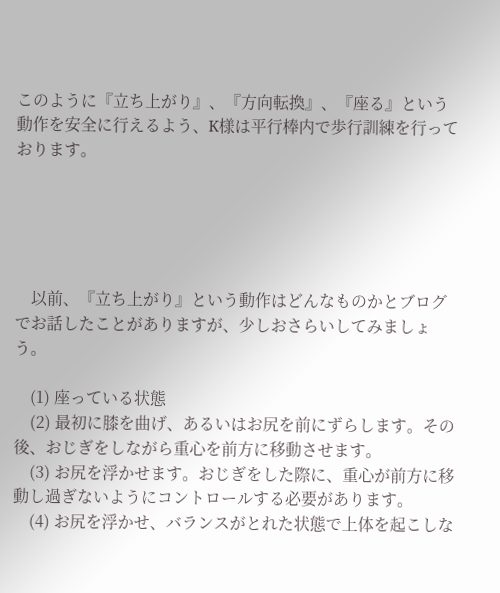このように『立ち上がり』、『方向転換』、『座る』という動作を安全に行えるよう、K様は平行棒内で歩行訓練を行っております。





    以前、『立ち上がり』という動作はどんなものかとブログでお話したことがありますが、少しおさらいしてみましょう。

    (1) 座っている状態
    (2) 最初に膝を曲げ、あるいはお尻を前にずらします。その後、おじぎをしながら重心を前方に移動させます。
    (3) お尻を浮かせます。おじぎをした際に、重心が前方に移動し過ぎないようにコントロールする必要があります。
    (4) お尻を浮かせ、バランスがとれた状態で上体を起こしな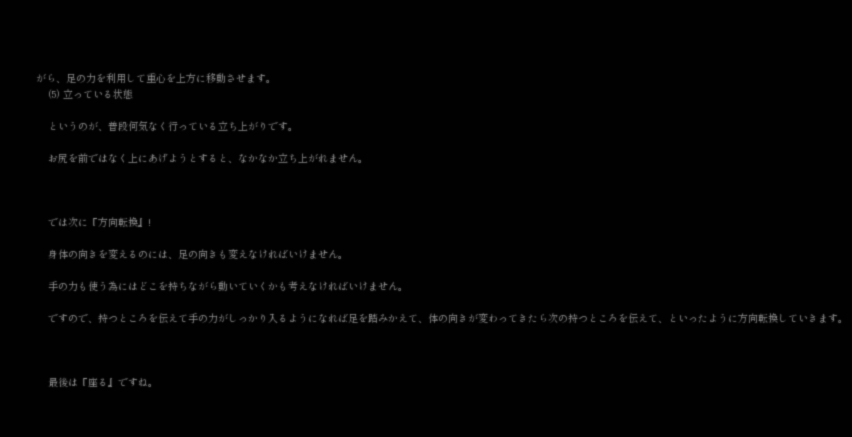がら、足の力を利用して重心を上方に移動させます。
    (5) 立っている状態

    というのが、普段何気なく行っている立ち上がりです。

    お尻を前ではなく上にあげようとすると、なかなか立ち上がれません。



    では次に『方向転換』!

    身体の向きを変えるのには、足の向きも変えなければいけません。

    手の力も使う為にはどこを持ちながら動いていくかも考えなければいけません。

    ですので、持つところを伝えて手の力がしっかり入るようになれば足を踏みかえて、体の向きが変わってきたら次の持つところを伝えて、といったように方向転換していきます。



    最後は『座る』ですね。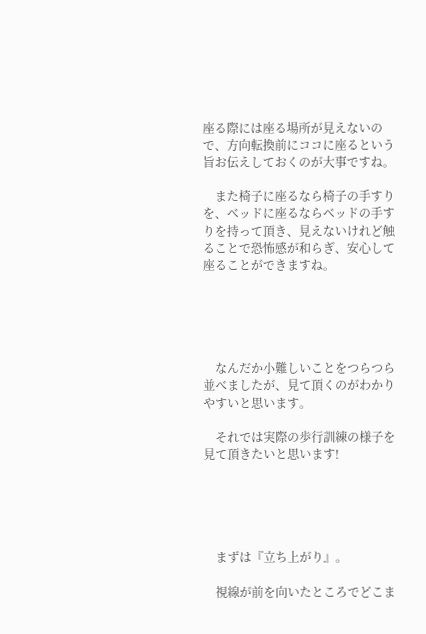座る際には座る場所が見えないので、方向転換前にココに座るという旨お伝えしておくのが大事ですね。

    また椅子に座るなら椅子の手すりを、ベッドに座るならベッドの手すりを持って頂き、見えないけれど触ることで恐怖感が和らぎ、安心して座ることができますね。





    なんだか小難しいことをつらつら並べましたが、見て頂くのがわかりやすいと思います。

    それでは実際の歩行訓練の様子を見て頂きたいと思います!





    まずは『立ち上がり』。

    視線が前を向いたところでどこま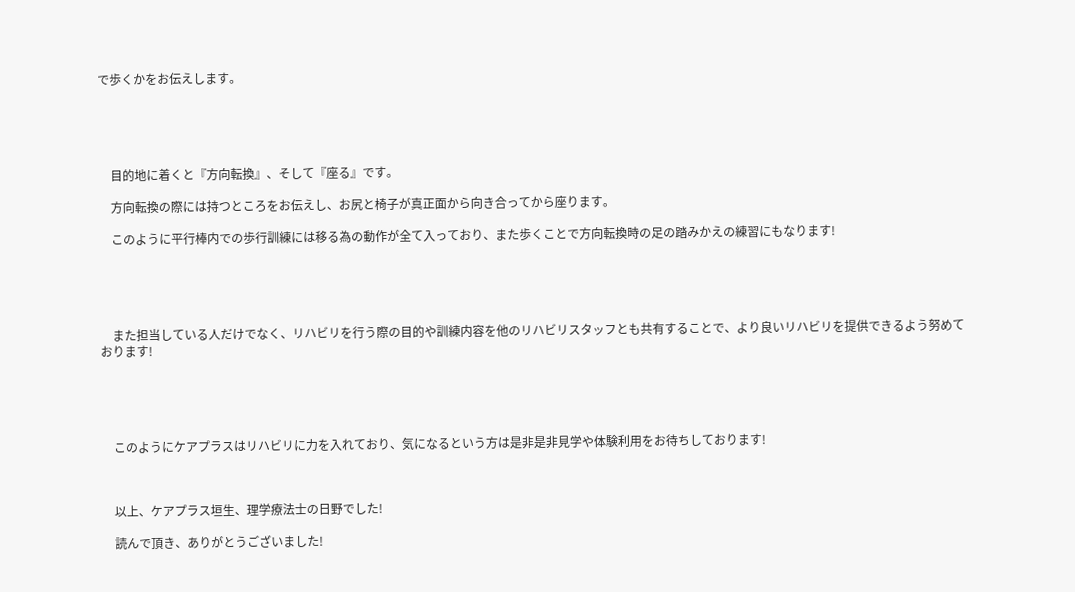で歩くかをお伝えします。





    目的地に着くと『方向転換』、そして『座る』です。

    方向転換の際には持つところをお伝えし、お尻と椅子が真正面から向き合ってから座ります。

    このように平行棒内での歩行訓練には移る為の動作が全て入っており、また歩くことで方向転換時の足の踏みかえの練習にもなります!





    また担当している人だけでなく、リハビリを行う際の目的や訓練内容を他のリハビリスタッフとも共有することで、より良いリハビリを提供できるよう努めております!





    このようにケアプラスはリハビリに力を入れており、気になるという方は是非是非見学や体験利用をお待ちしております!



    以上、ケアプラス垣生、理学療法士の日野でした!

    読んで頂き、ありがとうございました!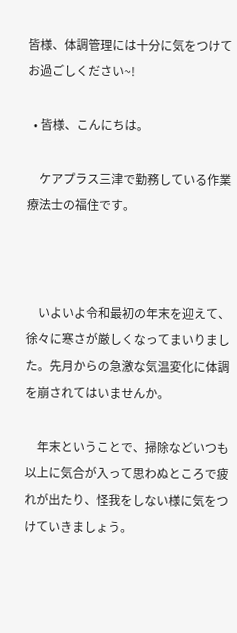皆様、体調管理には十分に気をつけてお過ごしください~!

  • 皆様、こんにちは。

    ケアプラス三津で勤務している作業療法士の福住です。



    いよいよ令和最初の年末を迎えて、徐々に寒さが厳しくなってまいりました。先月からの急激な気温変化に体調を崩されてはいませんか。

    年末ということで、掃除などいつも以上に気合が入って思わぬところで疲れが出たり、怪我をしない様に気をつけていきましょう。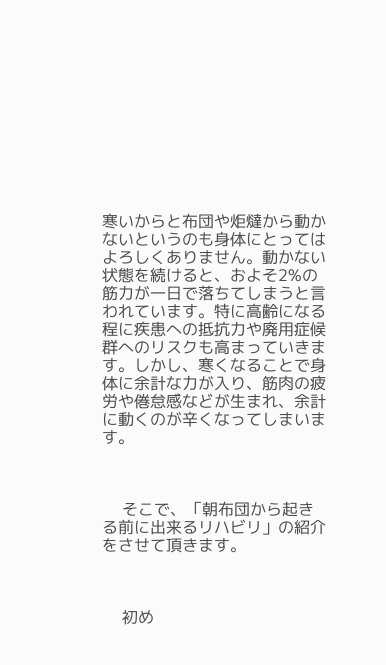寒いからと布団や炬燵から動かないというのも身体にとってはよろしくありません。動かない状態を続けると、およそ2%の筋力が一日で落ちてしまうと言われています。特に高齢になる程に疾患への抵抗力や廃用症候群へのリスクも高まっていきます。しかし、寒くなることで身体に余計な力が入り、筋肉の疲労や倦怠感などが生まれ、余計に動くのが辛くなってしまいます。



    そこで、「朝布団から起きる前に出来るリハビリ」の紹介をさせて頂きます。



    初め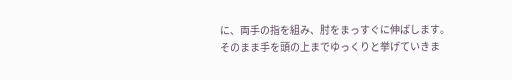に、両手の指を組み、肘をまっすぐに伸ばします。そのまま手を頭の上までゆっくりと挙げていきま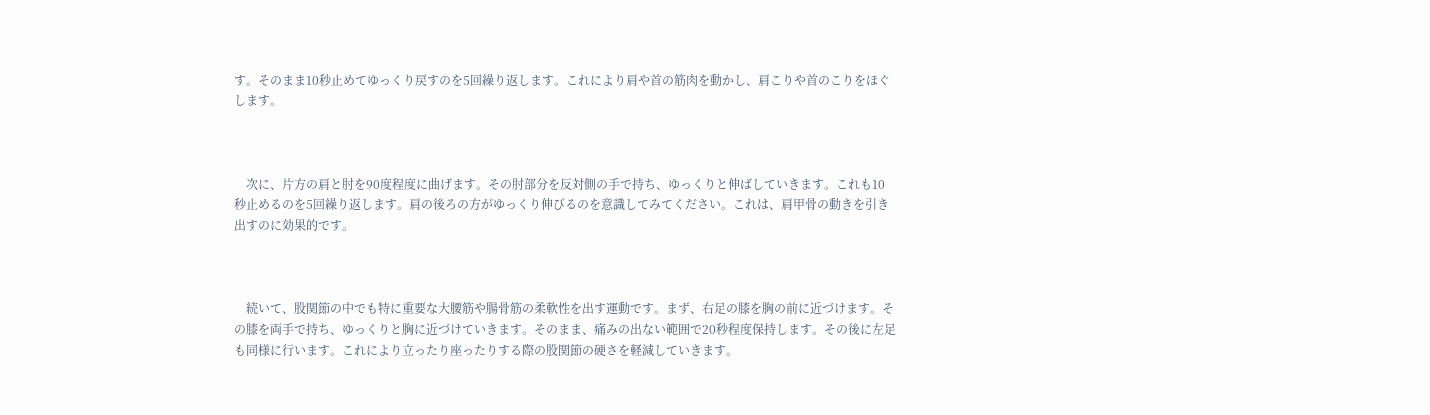す。そのまま10秒止めてゆっくり戻すのを5回繰り返します。これにより肩や首の筋肉を動かし、肩こりや首のこりをほぐします。



    次に、片方の肩と肘を90度程度に曲げます。その肘部分を反対側の手で持ち、ゆっくりと伸ばしていきます。これも10秒止めるのを5回繰り返します。肩の後ろの方がゆっくり伸びるのを意識してみてください。これは、肩甲骨の動きを引き出すのに効果的です。



    続いて、股関節の中でも特に重要な大腰筋や腸骨筋の柔軟性を出す運動です。まず、右足の膝を胸の前に近づけます。その膝を両手で持ち、ゆっくりと胸に近づけていきます。そのまま、痛みの出ない範囲で20秒程度保持します。その後に左足も同様に行います。これにより立ったり座ったりする際の股関節の硬さを軽減していきます。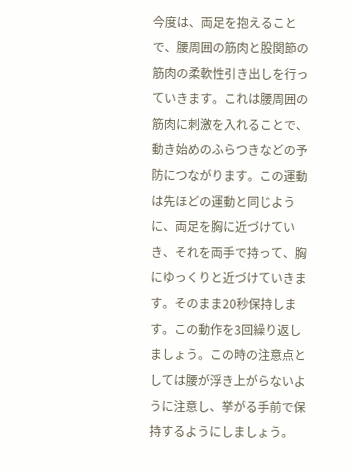今度は、両足を抱えることで、腰周囲の筋肉と股関節の筋肉の柔軟性引き出しを行っていきます。これは腰周囲の筋肉に刺激を入れることで、動き始めのふらつきなどの予防につながります。この運動は先ほどの運動と同じように、両足を胸に近づけていき、それを両手で持って、胸にゆっくりと近づけていきます。そのまま20秒保持します。この動作を3回繰り返しましょう。この時の注意点としては腰が浮き上がらないように注意し、挙がる手前で保持するようにしましょう。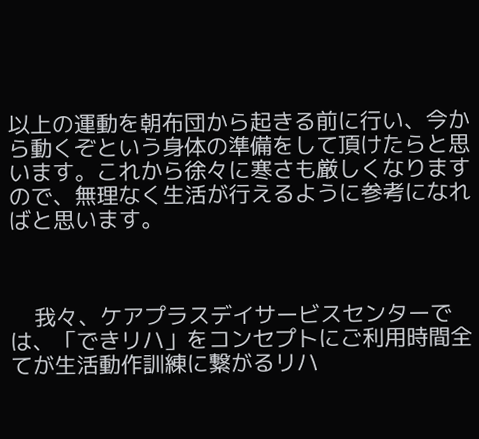以上の運動を朝布団から起きる前に行い、今から動くぞという身体の準備をして頂けたらと思います。これから徐々に寒さも厳しくなりますので、無理なく生活が行えるように参考になればと思います。



    我々、ケアプラスデイサービスセンターでは、「できリハ」をコンセプトにご利用時間全てが生活動作訓練に繋がるリハ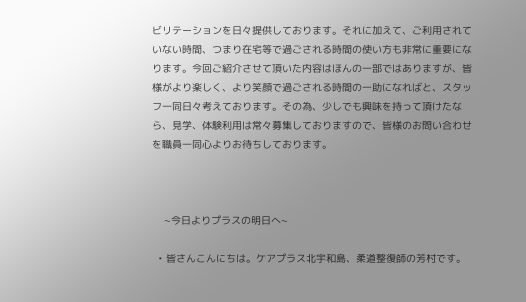ビリテーションを日々提供しております。それに加えて、ご利用されていない時間、つまり在宅等で過ごされる時間の使い方も非常に重要になります。今回ご紹介させて頂いた内容はほんの一部ではありますが、皆様がより楽しく、より笑顔で過ごされる時間の一助になればと、スタッフ一同日々考えております。その為、少しでも興味を持って頂けたなら、見学、体験利用は常々募集しておりますので、皆様のお問い合わせを職員一同心よりお待ちしております。



    ~今日よりプラスの明日へ~

  • 皆さんこんにちは。ケアプラス北宇和島、柔道整復師の芳村です。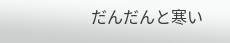だんだんと寒い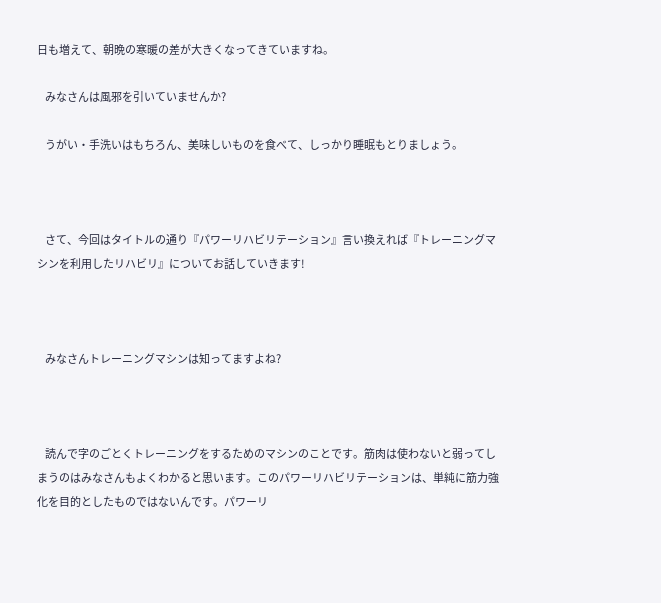日も増えて、朝晩の寒暖の差が大きくなってきていますね。

    みなさんは風邪を引いていませんか?

    うがい・手洗いはもちろん、美味しいものを食べて、しっかり睡眠もとりましょう。



    さて、今回はタイトルの通り『パワーリハビリテーション』言い換えれば『トレーニングマシンを利用したリハビリ』についてお話していきます!



    みなさんトレーニングマシンは知ってますよね?



    読んで字のごとくトレーニングをするためのマシンのことです。筋肉は使わないと弱ってしまうのはみなさんもよくわかると思います。このパワーリハビリテーションは、単純に筋力強化を目的としたものではないんです。パワーリ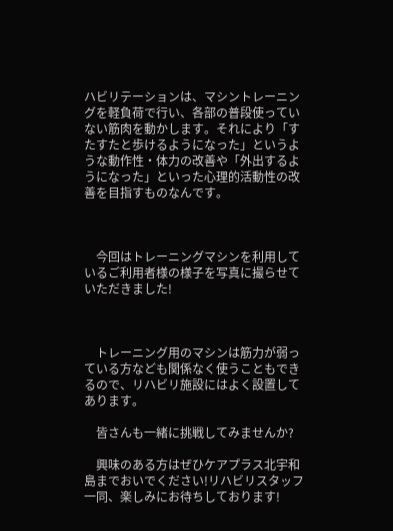ハビリテーションは、マシントレーニングを軽負荷で行い、各部の普段使っていない筋肉を動かします。それにより「すたすたと歩けるようになった」というような動作性・体力の改善や「外出するようになった」といった心理的活動性の改善を目指すものなんです。



    今回はトレーニングマシンを利用しているご利用者様の様子を写真に撮らせていただきました!



    トレーニング用のマシンは筋力が弱っている方なども関係なく使うこともできるので、リハビリ施設にはよく設置してあります。

    皆さんも一緒に挑戦してみませんか?

    興味のある方はぜひケアプラス北宇和島までおいでください!リハビリスタッフ一同、楽しみにお待ちしております!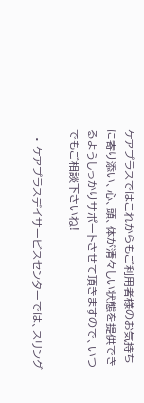ケアプラスではこれからもご利用者様のお気持ちに寄り添い、心、頭、体が清々しい状態を提供できるようしっかりサポートさせて頂きますので、いつでもご相談下さいね!

  • ケアプラスデイサービスセンターでは、スリング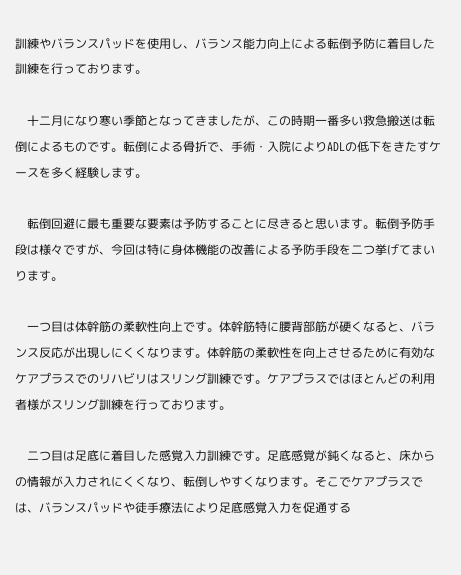訓練やバランスパッドを使用し、バランス能力向上による転倒予防に着目した訓練を行っております。

    十二月になり寒い季節となってきましたが、この時期一番多い救急搬送は転倒によるものです。転倒による骨折で、手術・入院によりADLの低下をきたすケースを多く経験します。

    転倒回避に最も重要な要素は予防することに尽きると思います。転倒予防手段は様々ですが、今回は特に身体機能の改善による予防手段を二つ挙げてまいります。

    一つ目は体幹筋の柔軟性向上です。体幹筋特に腰背部筋が硬くなると、バランス反応が出現しにくくなります。体幹筋の柔軟性を向上させるために有効なケアプラスでのリハビリはスリング訓練です。ケアプラスではほとんどの利用者様がスリング訓練を行っております。

    二つ目は足底に着目した感覚入力訓練です。足底感覚が鈍くなると、床からの情報が入力されにくくなり、転倒しやすくなります。そこでケアプラスでは、バランスパッドや徒手療法により足底感覚入力を促通する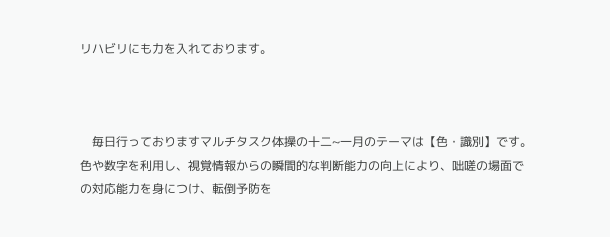リハビリにも力を入れております。



    毎日行っておりますマルチタスク体操の十二~一月のテーマは【色・識別】です。色や数字を利用し、視覚情報からの瞬間的な判断能力の向上により、咄嗟の場面での対応能力を身につけ、転倒予防を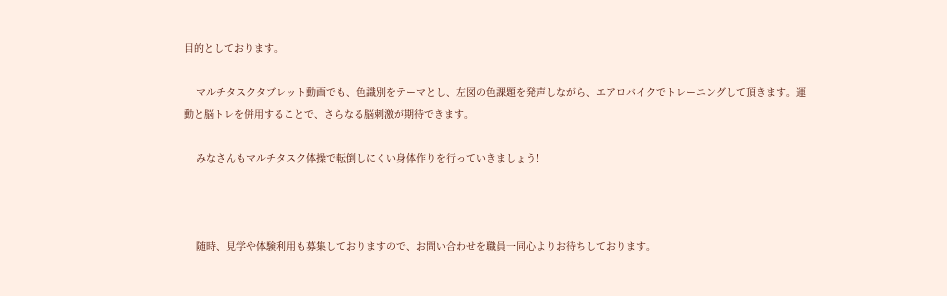目的としております。

    マルチタスクタブレット動画でも、色識別をテーマとし、左図の色課題を発声しながら、エアロバイクでトレーニングして頂きます。運動と脳トレを併用することで、さらなる脳刺激が期待できます。

    みなさんもマルチタスク体操で転倒しにくい身体作りを行っていきましょう!



    随時、見学や体験利用も募集しておりますので、お問い合わせを職員一同心よりお待ちしております。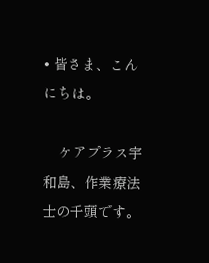• 皆さま、こんにちは。

    ケアプラス宇和島、作業療法士の千頭です。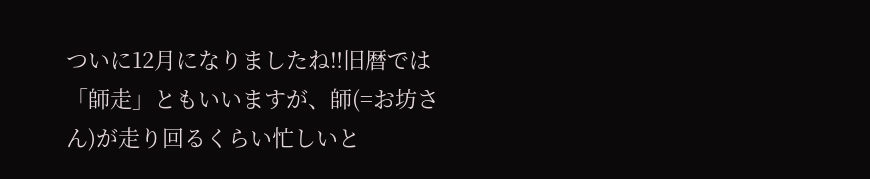ついに12月になりましたね‼旧暦では「師走」ともいいますが、師(=お坊さん)が走り回るくらい忙しいと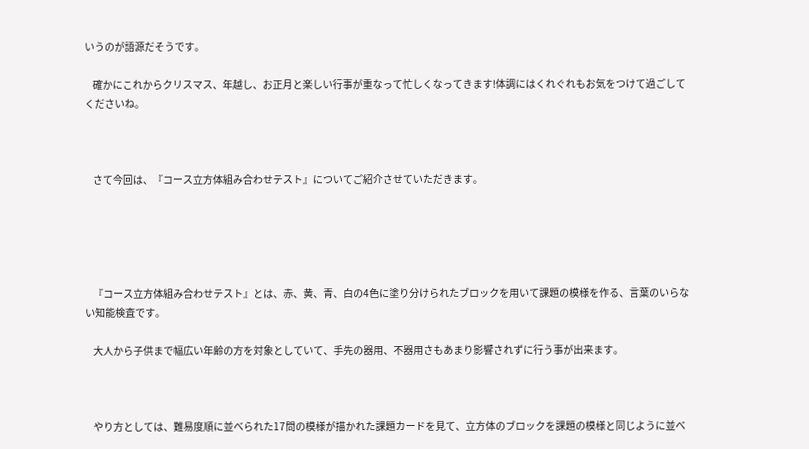いうのが語源だそうです。

    確かにこれからクリスマス、年越し、お正月と楽しい行事が重なって忙しくなってきます!体調にはくれぐれもお気をつけて過ごしてくださいね。



    さて今回は、『コース立方体組み合わせテスト』についてご紹介させていただきます。





    『コース立方体組み合わせテスト』とは、赤、黄、青、白の4色に塗り分けられたブロックを用いて課題の模様を作る、言葉のいらない知能検査です。

    大人から子供まで幅広い年齢の方を対象としていて、手先の器用、不器用さもあまり影響されずに行う事が出来ます。



    やり方としては、難易度順に並べられた17問の模様が描かれた課題カードを見て、立方体のブロックを課題の模様と同じように並べ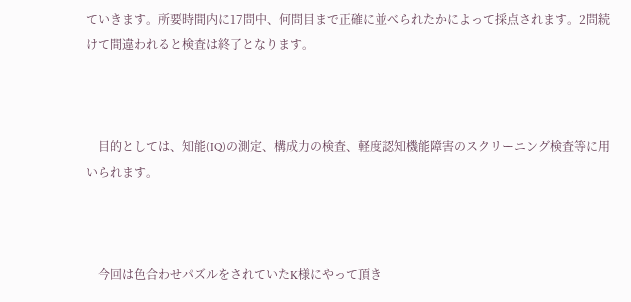ていきます。所要時間内に17問中、何問目まで正確に並べられたかによって採点されます。2問続けて間違われると検査は終了となります。



    目的としては、知能(IQ)の測定、構成力の検査、軽度認知機能障害のスクリーニング検査等に用いられます。



    今回は色合わせパズルをされていたK様にやって頂き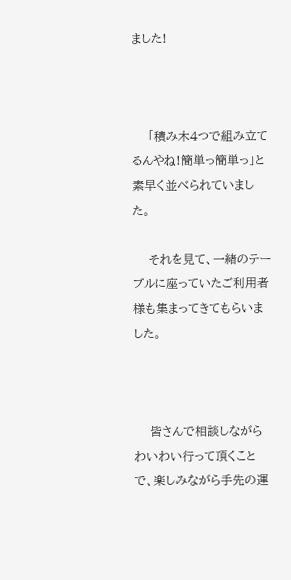ました!



    「積み木4つで組み立てるんやね!簡単っ簡単っ」と素早く並べられていました。

    それを見て、一緒のテーブルに座っていたご利用者様も集まってきてもらいました。



    皆さんで相談しながらわいわい行って頂くことで、楽しみながら手先の運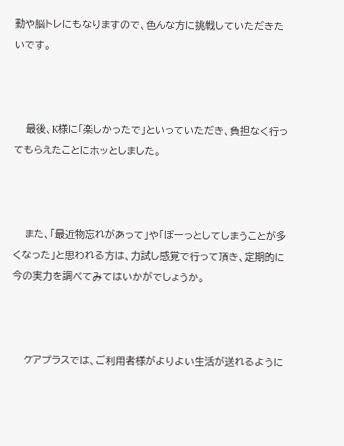動や脳トレにもなりますので、色んな方に挑戦していただきたいです。



    最後、K様に「楽しかったで」といっていただき、負担なく行ってもらえたことにホッとしました。



    また、「最近物忘れがあって」や「ぼーっとしてしまうことが多くなった」と思われる方は、力試し感覚で行って頂き、定期的に今の実力を調べてみてはいかがでしょうか。



    ケアプラスでは、ご利用者様がよりよい生活が送れるように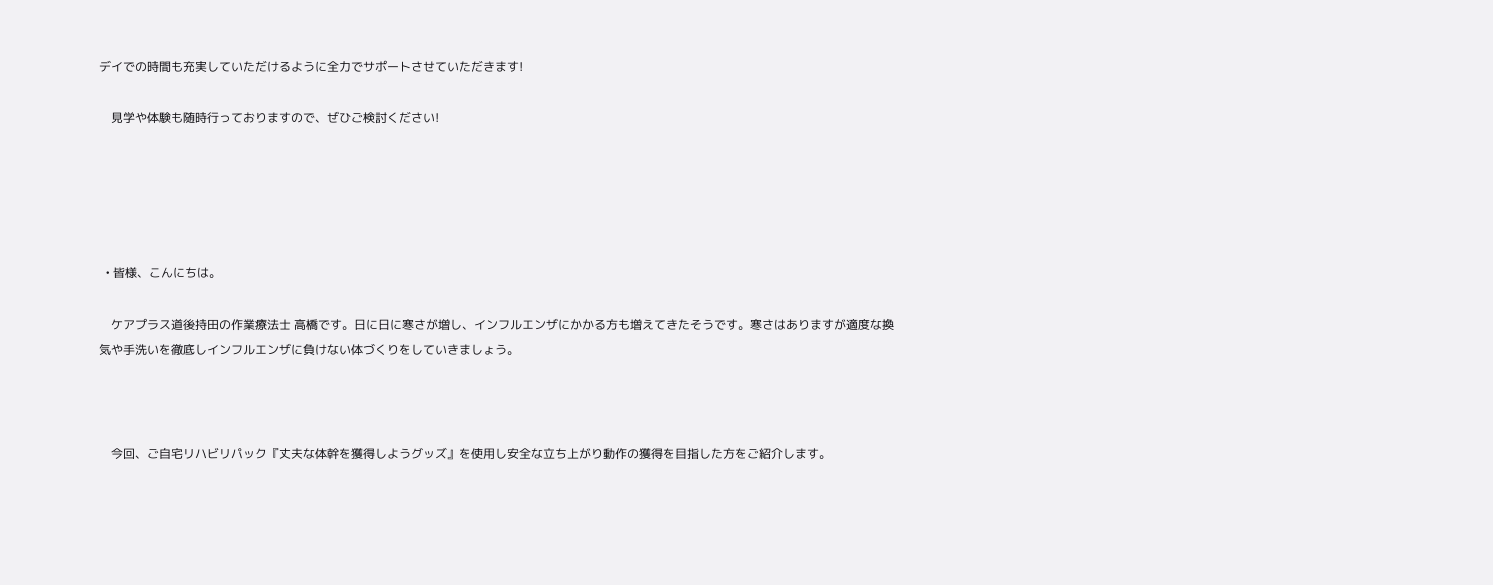デイでの時間も充実していただけるように全力でサポートさせていただきます!

    見学や体験も随時行っておりますので、ぜひご検討ください!





  • 皆様、こんにちは。

    ケアプラス道後持田の作業療法士 高橋です。日に日に寒さが増し、インフルエンザにかかる方も増えてきたそうです。寒さはありますが適度な換気や手洗いを徹底しインフルエンザに負けない体づくりをしていきましょう。



    今回、ご自宅リハビリパック『丈夫な体幹を獲得しようグッズ』を使用し安全な立ち上がり動作の獲得を目指した方をご紹介します。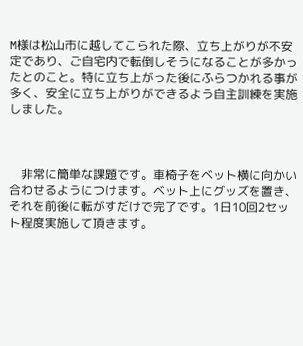M様は松山市に越してこられた際、立ち上がりが不安定であり、ご自宅内で転倒しそうになることが多かったとのこと。特に立ち上がった後にふらつかれる事が多く、安全に立ち上がりができるよう自主訓練を実施しました。



    非常に簡単な課題です。車椅子をベット横に向かい合わせるようにつけます。ベット上にグッズを置き、それを前後に転がすだけで完了です。1日10回2セット程度実施して頂きます。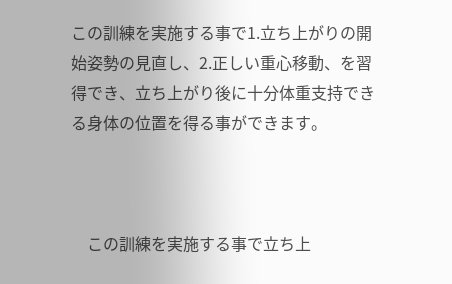この訓練を実施する事で1.立ち上がりの開始姿勢の見直し、2.正しい重心移動、を習得でき、立ち上がり後に十分体重支持できる身体の位置を得る事ができます。



    この訓練を実施する事で立ち上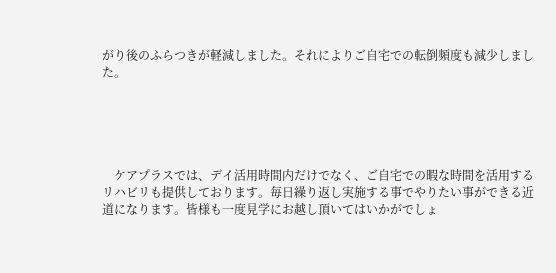がり後のふらつきが軽減しました。それによりご自宅での転倒頻度も減少しました。





    ケアプラスでは、デイ活用時間内だけでなく、ご自宅での暇な時間を活用するリハビリも提供しております。毎日繰り返し実施する事でやりたい事ができる近道になります。皆様も一度見学にお越し頂いてはいかがでしょ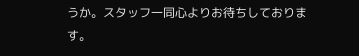うか。スタッフ一同心よりお待ちしております。